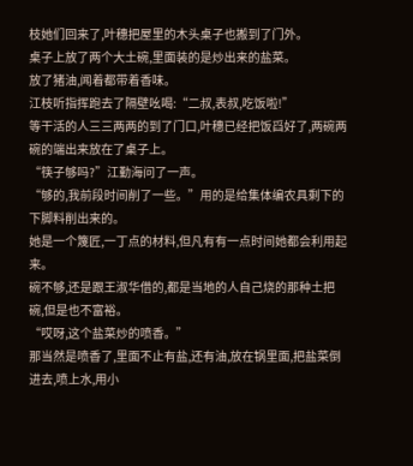枝她们回来了,叶穗把屋里的木头桌子也搬到了门外。
桌子上放了两个大土碗,里面装的是炒出来的盐菜。
放了猪油,闻着都带着香味。
江枝听指挥跑去了隔壁吆喝:“二叔,表叔,吃饭啦!”
等干活的人三三两两的到了门口,叶穗已经把饭舀好了,两碗两碗的端出来放在了桌子上。
“筷子够吗?”江勤海问了一声。
“够的,我前段时间削了一些。”用的是给集体编农具剩下的下脚料削出来的。
她是一个篾匠,一丁点的材料,但凡有有一点时间她都会利用起来。
碗不够,还是跟王淑华借的,都是当地的人自己烧的那种土把碗,但是也不富裕。
“哎呀,这个盐菜炒的喷香。”
那当然是喷香了,里面不止有盐,还有油,放在锅里面,把盐菜倒进去,喷上水,用小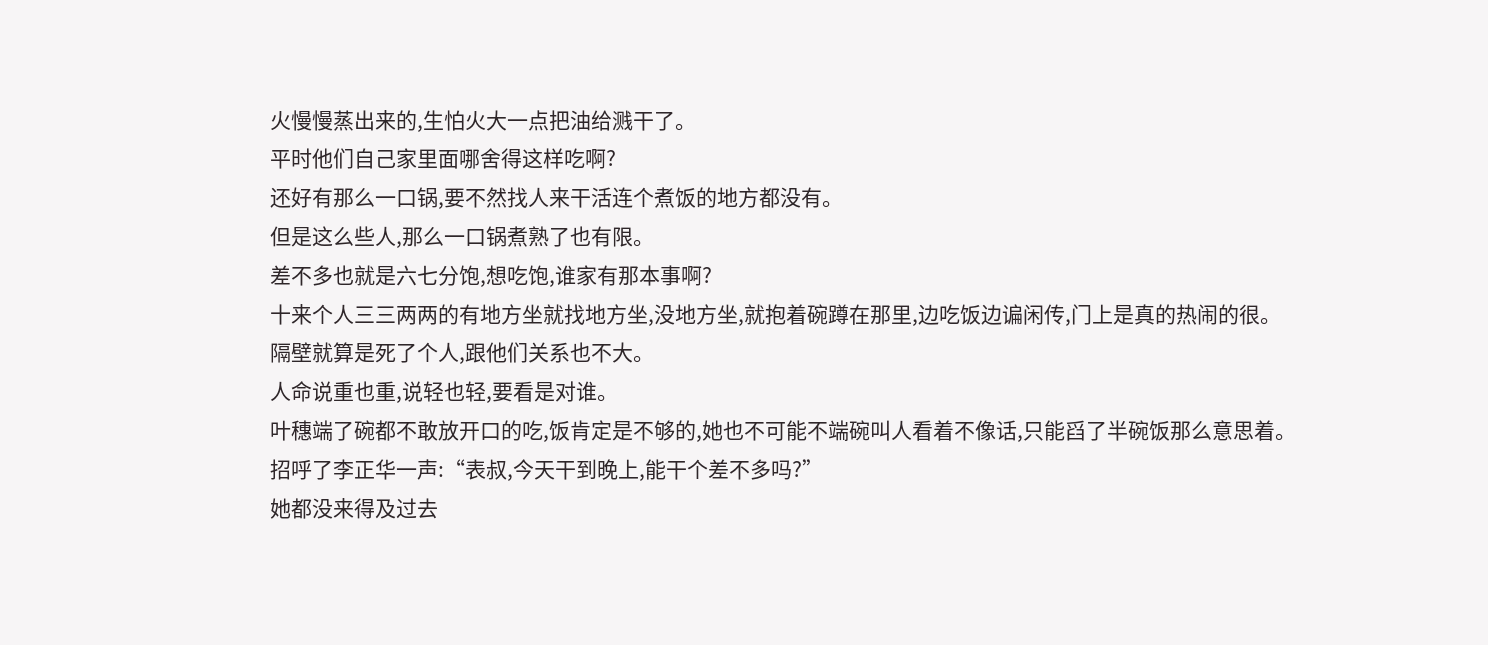火慢慢蒸出来的,生怕火大一点把油给溅干了。
平时他们自己家里面哪舍得这样吃啊?
还好有那么一口锅,要不然找人来干活连个煮饭的地方都没有。
但是这么些人,那么一口锅煮熟了也有限。
差不多也就是六七分饱,想吃饱,谁家有那本事啊?
十来个人三三两两的有地方坐就找地方坐,没地方坐,就抱着碗蹲在那里,边吃饭边谝闲传,门上是真的热闹的很。
隔壁就算是死了个人,跟他们关系也不大。
人命说重也重,说轻也轻,要看是对谁。
叶穗端了碗都不敢放开口的吃,饭肯定是不够的,她也不可能不端碗叫人看着不像话,只能舀了半碗饭那么意思着。
招呼了李正华一声:“表叔,今天干到晚上,能干个差不多吗?”
她都没来得及过去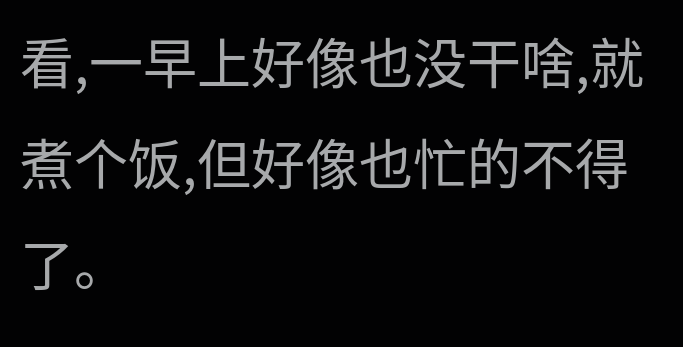看,一早上好像也没干啥,就煮个饭,但好像也忙的不得了。